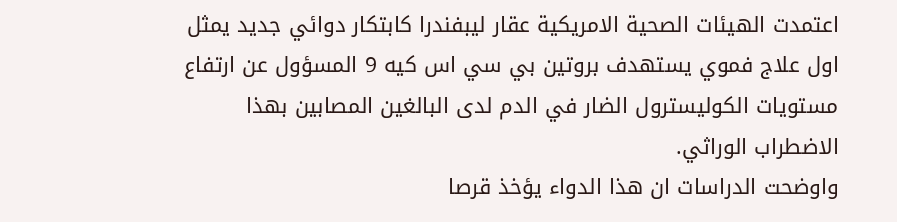اعتمدت الهيئات الصحية الامريكية عقار ليبفندرا كابتكار دوائي جديد يمثل اول علاج فموي يستهدف بروتين بي سي اس كيه 9 المسؤول عن ارتفاع مستويات الكوليسترول الضار في الدم لدى البالغين المصابين بهذا الاضطراب الوراثي.
واوضحت الدراسات ان هذا الدواء يؤخذ قرصا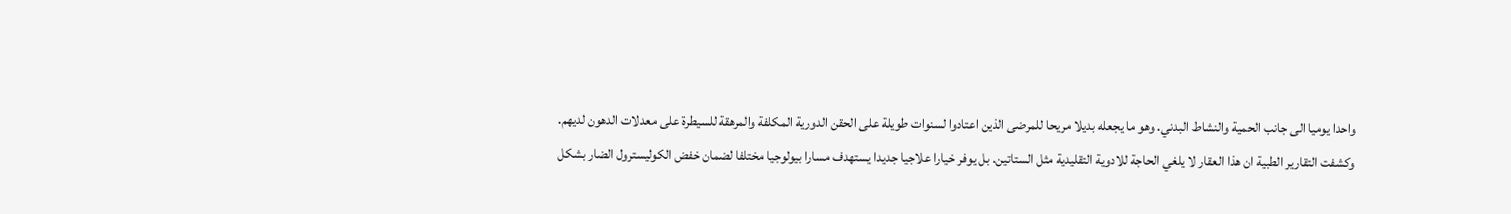واحدا يوميا الى جانب الحمية والنشاط البدني. وهو ما يجعله بديلا مريحا للمرضى الذين اعتادوا لسنوات طويلة على الحقن الدورية المكلفة والمرهقة للسيطرة على معدلات الدهون لديهم.
وكشفت التقارير الطبية ان هذا العقار لا يلغي الحاجة للادوية التقليدية مثل الستاتين. بل يوفر خيارا علاجيا جديدا يستهدف مسارا بيولوجيا مختلفا لضمان خفض الكوليسترول الضار بشكل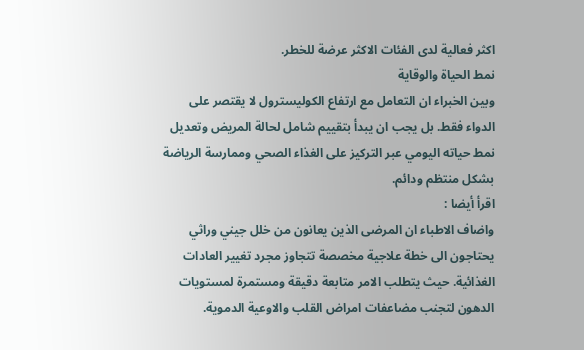اكثر فعالية لدى الفئات الاكثر عرضة للخطر.
نمط الحياة والوقاية
وبين الخبراء ان التعامل مع ارتفاع الكوليسترول لا يقتصر على الدواء فقط. بل يجب ان يبدأ بتقييم شامل لحالة المريض وتعديل نمط حياته اليومي عبر التركيز على الغذاء الصحي وممارسة الرياضة بشكل منتظم ودائم.
اقرأ أيضا :
واضاف الاطباء ان المرضى الذين يعانون من خلل جيني وراثي يحتاجون الى خطة علاجية مخصصة تتجاوز مجرد تغيير العادات الغذائية. حيث يتطلب الامر متابعة دقيقة ومستمرة لمستويات الدهون لتجنب مضاعفات امراض القلب والاوعية الدموية.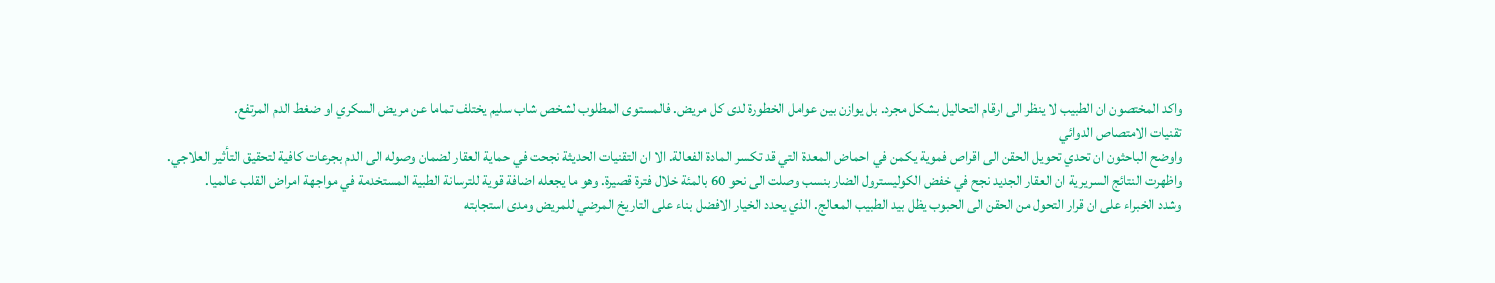واكد المختصون ان الطبيب لا ينظر الى ارقام التحاليل بشكل مجرد. بل يوازن بين عوامل الخطورة لدى كل مريض. فالمستوى المطلوب لشخص شاب سليم يختلف تماما عن مريض السكري او ضغط الدم المرتفع.
تقنيات الامتصاص الدوائي
واوضح الباحثون ان تحدي تحويل الحقن الى اقراص فموية يكمن في احماض المعدة التي قد تكسر المادة الفعالة. الا ان التقنيات الحديثة نجحت في حماية العقار لضمان وصوله الى الدم بجرعات كافية لتحقيق التأثير العلاجي.
واظهرت النتائج السريرية ان العقار الجديد نجح في خفض الكوليسترول الضار بنسب وصلت الى نحو 60 بالمئة خلال فترة قصيرة. وهو ما يجعله اضافة قوية للترسانة الطبية المستخدمة في مواجهة امراض القلب عالميا.
وشدد الخبراء على ان قرار التحول من الحقن الى الحبوب يظل بيد الطبيب المعالج. الذي يحدد الخيار الافضل بناء على التاريخ المرضي للمريض ومدى استجابته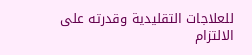للعلاجات التقليدية وقدرته على الالتزام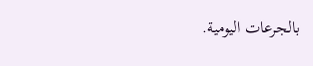بالجرعات اليومية.